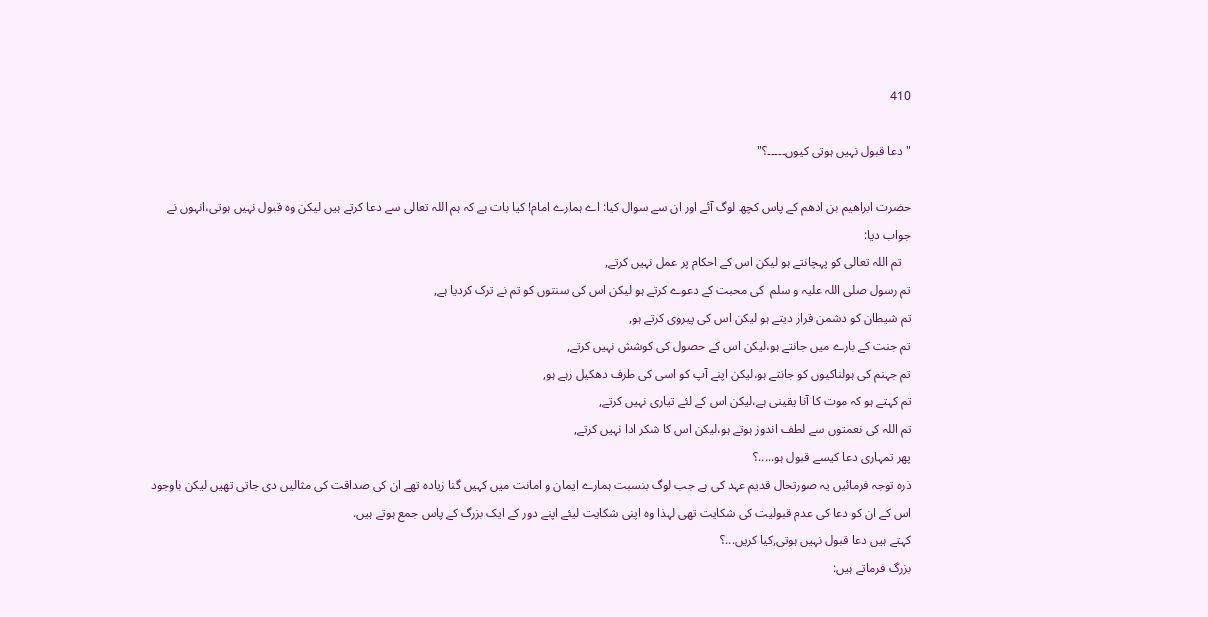410

"دعا قبول نہیں ہوتی کیوں۔۔۔۔۔؟"

حضرت ابراھیم بن ادھم کے پاس کچھ لوگ آئے اور ان سے سوال کیا: اے ہمارے امام! کیا بات ہے کہ ہم اللہ تعالی سے دعا کرتے ہیں لیکن وہ قبول نہیں ہوتی،انہوں نے جواب دیا:
   تم اللہ تعالی کو پہچانتے ہو لیکن اس کے احکام پر عمل نہیں کرتے,
تم رسول صلی اللہ علیہ و سلم  کی محبت کے دعوے کرتے ہو لیکن اس کی سنتوں کو تم نے ترک کردیا ہے,
تم شیطان کو دشمن قرار دیتے ہو لیکن اس کی پیروی کرتے ہو,
تم جنت کے بارے میں جانتے ہو،لیکن اس کے حصول کی کوشش نہیں کرتے,
تم جہنم کی ہولناکیوں کو جانتے ہو،لیکن اپنے آپ کو اسی کی طرف دھکیل رہے ہو,
تم کہتے ہو کہ موت کا آنا یقینی ہے،لیکن اس کے لئے تیاری نہیں کرتے,
تم اللہ کی نعمتوں سے لطف اندوز ہوتے ہو،لیکن اس کا شکر ادا نہیں کرتے,
پھر تمہاری دعا کیسے قبول ہو.....؟
ذرہ توجہ فرمائیں یہ صورتحال قدیم عہد کی ہے جب لوگ بنسبت ہمارے ایمان و امانت میں کہیں گنا زیادہ تھے ان کی صداقت کی مثالیں دی جاتی تھیں لیکن باوجود اس کے ان کو دعا کی عدم قبولیت کی شکایت تھی لہذا وہ اپنی شکایت لیئے اپنے دور کے ایک بزرگ کے پاس جمع ہوتے ہیں.
کہتے ہیں دعا قبول نہیں ہوتی,کیا کریں...؟
بزرگ فرماتے ہیں: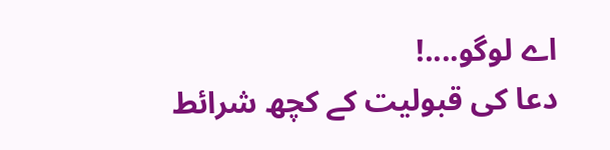اے لوگو....!
دعا کی قبولیت کے کچھ شرائط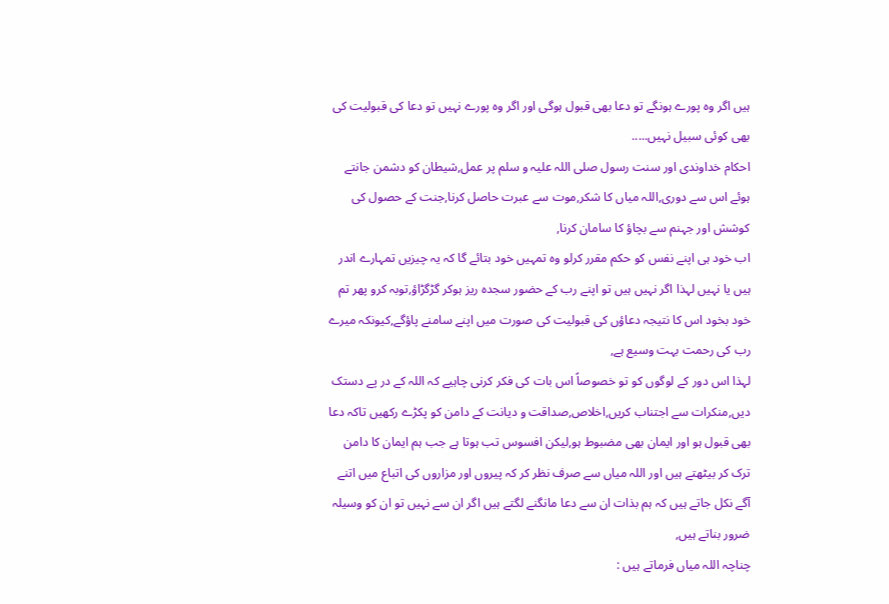ہیں اگر وہ پورے ہونگے تو دعا بھی قبول ہوگی اور اگر وہ پورے نہیں تو دعا کی قبولیت کی بھی کوئی سبیل نہیں.....
احکام خداوندی اور سنت رسول صلی اللہ علیہ و سلم پر عمل,شیطان کو دشمن جانتے ہوئے اس سے دوری,اللہ میاں کا شکر,موت سے عبرت حاصل کرنا,جنت کے حصول کی کوشش اور جہنم سے بچاؤ کا سامان کرنا,
اب خود ہی اپنے نفس کو حکم مقرر کرلو وہ تمہیں خود بتائے گا کہ یہ چیزیں تمہارے اندر ہیں یا نہیں لہذا اگر نہیں ہیں تو اپنے رب کے حضور سجدہ ریز ہوکر گڑگڑاؤ,توبہ کرو پھر تم خود بخود اس کا نتیجہ دعاؤں کی قبولیت کی صورت میں اپنے سامنے پاؤگے,کیونکہ میرے رب کی رحمت بہت وسیع ہے,
لہذا اس دور کے لوگوں کو تو خصوصاً اس بات کی فکر کرنی چاہیے کہ اللہ کے در پے دستک دیں,منکرات سے اجتناب کریں,اخلاص,صداقت و دیانت کے دامن کو پکڑے رکھیں تاکہ دعا بھی قبول ہو اور ایمان بھی مضبوط ہو,لیکن افسوس تب ہوتا ہے جب ہم ایمان کا دامن ترک کر بیٹھتے ہیں اور اللہ میاں سے صرف نظر کر کہ پیروں اور مزاروں کی اتباع میں اتنے آگے نکل جاتے ہیں کہ ہم بذات ان سے دعا مانگنے لگتے ہیں اگر ان سے نہیں تو ان کو وسیلہ ضرور بناتے ہیں,
چناچہ اللہ میاں فرماتے ہیں :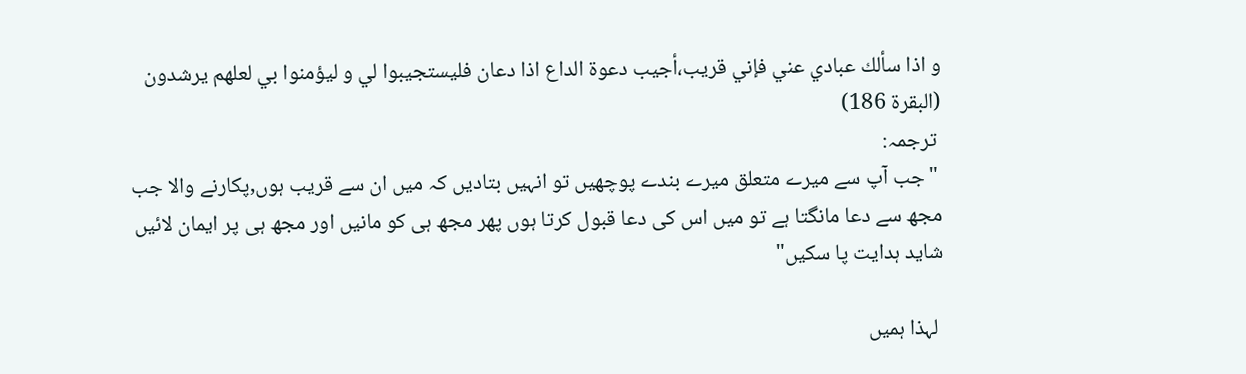و اذا سألك عبادي عني فإني قريب،أجيب دعوة الداع اذا دعان فليستجيبوا لي و ليؤمنوا بي لعلهم يرشدون
(البقرة 186)
 ترجمہ:
 "جب آپ سے میرے متعلق میرے بندے پوچھیں تو انہیں بتادیں کہ میں ان سے قریب ہوں,پکارنے والا جب مجھ سے دعا مانگتا ہے تو میں اس کی دعا قبول کرتا ہوں پھر مجھ ہی کو مانیں اور مجھ ہی پر ایمان لائیں شاید ہدایت پا سکیں"

 لہذا ہمیں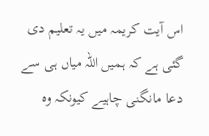اس آیت کریمہ میں یہ تعلیم دی گئی ہے کہ ہمیں اللہ میاں ہی سے دعا مانگنی چاہیے کیونکہ وہ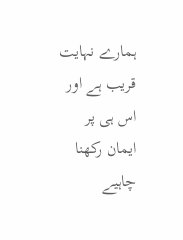ہمارے نہایت قریب ہے اور اس ہی پر ایمان رکھنا چاہیے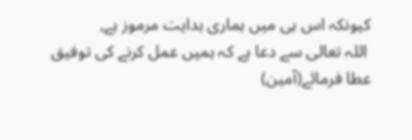کیونکہ اس ہی میں ہماری ہدایت مرموز ہے,
 اللہ تعالی سے دعا ہے کہ ہمیں عمل کرنے کی توفیق عطا فرمائے(آمین)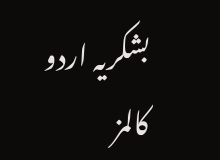بشکریہ اردو کالمز